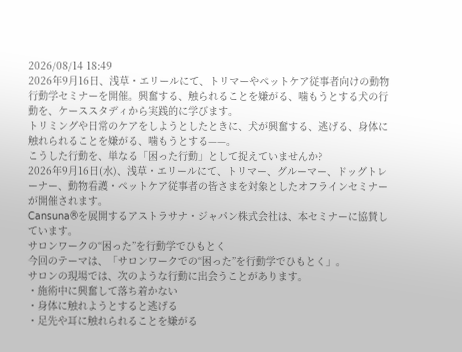2026/08/14 18:49
2026年9月16日、浅草・エリールにて、トリマーやペットケア従事者向けの動物行動学セミナーを開催。興奮する、触られることを嫌がる、噛もうとする犬の行動を、ケーススタディから実践的に学びます。
トリミングや日常のケアをしようとしたときに、犬が興奮する、逃げる、身体に触れられることを嫌がる、噛もうとする——。
こうした行動を、単なる「困った行動」として捉えていませんか?
2026年9月16日(水)、浅草・エリールにて、トリマー、グルーマー、ドッグトレーナー、動物看護・ペットケア従事者の皆さまを対象としたオフラインセミナーが開催されます。
Cansuna®を展開するアストラサナ・ジャパン株式会社は、本セミナーに協賛しています。
サロンワークの“困った”を行動学でひもとく
今回のテーマは、「サロンワークでの“困った”を行動学でひもとく」。
サロンの現場では、次のような行動に出会うことがあります。
・施術中に興奮して落ち着かない
・身体に触れようとすると逃げる
・足先や耳に触れられることを嫌がる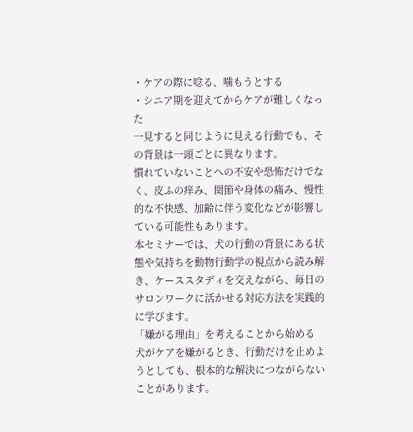・ケアの際に唸る、噛もうとする
・シニア期を迎えてからケアが難しくなった
一見すると同じように見える行動でも、その背景は一頭ごとに異なります。
慣れていないことへの不安や恐怖だけでなく、皮ふの痒み、関節や身体の痛み、慢性的な不快感、加齢に伴う変化などが影響している可能性もあります。
本セミナーでは、犬の行動の背景にある状態や気持ちを動物行動学の視点から読み解き、ケーススタディを交えながら、毎日のサロンワークに活かせる対応方法を実践的に学びます。
「嫌がる理由」を考えることから始める
犬がケアを嫌がるとき、行動だけを止めようとしても、根本的な解決につながらないことがあります。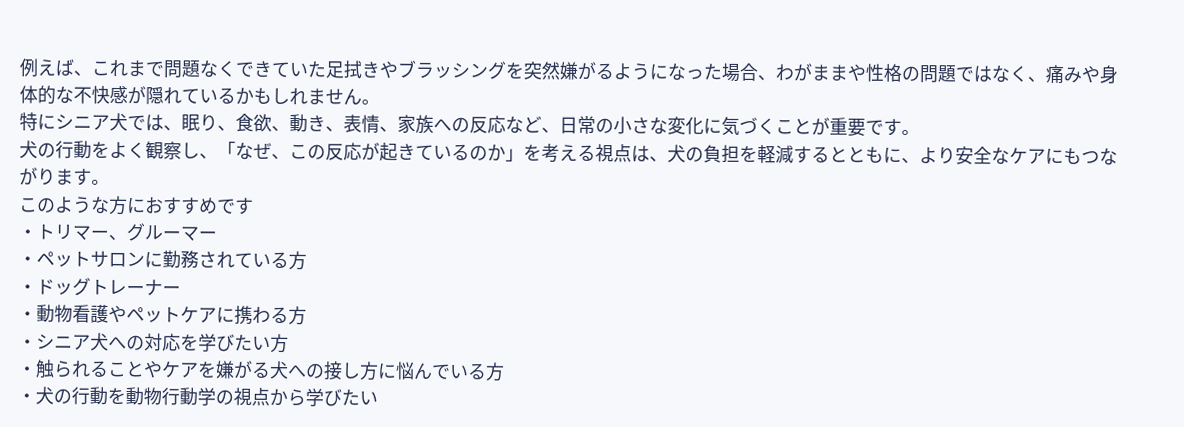例えば、これまで問題なくできていた足拭きやブラッシングを突然嫌がるようになった場合、わがままや性格の問題ではなく、痛みや身体的な不快感が隠れているかもしれません。
特にシニア犬では、眠り、食欲、動き、表情、家族への反応など、日常の小さな変化に気づくことが重要です。
犬の行動をよく観察し、「なぜ、この反応が起きているのか」を考える視点は、犬の負担を軽減するとともに、より安全なケアにもつながります。
このような方におすすめです
・トリマー、グルーマー
・ペットサロンに勤務されている方
・ドッグトレーナー
・動物看護やペットケアに携わる方
・シニア犬への対応を学びたい方
・触られることやケアを嫌がる犬への接し方に悩んでいる方
・犬の行動を動物行動学の視点から学びたい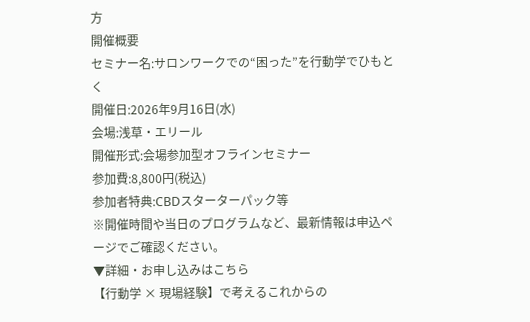方
開催概要
セミナー名:サロンワークでの“困った”を行動学でひもとく
開催日:2026年9月16日(水)
会場:浅草・エリール
開催形式:会場参加型オフラインセミナー
参加費:8,800円(税込)
参加者特典:CBDスターターパック等
※開催時間や当日のプログラムなど、最新情報は申込ページでご確認ください。
▼詳細・お申し込みはこちら
【行動学 × 現場経験】で考えるこれからの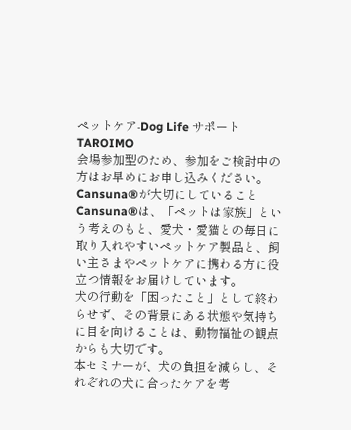ペットケア-Dog Life サポートTAROIMO
会場参加型のため、参加をご検討中の方はお早めにお申し込みください。
Cansuna®が大切にしていること
Cansuna®は、「ペットは家族」という考えのもと、愛犬・愛猫との毎日に取り入れやすいペットケア製品と、飼い主さまやペットケアに携わる方に役立つ情報をお届けしています。
犬の行動を「困ったこと」として終わらせず、その背景にある状態や気持ちに目を向けることは、動物福祉の観点からも大切です。
本セミナーが、犬の負担を減らし、それぞれの犬に合ったケアを考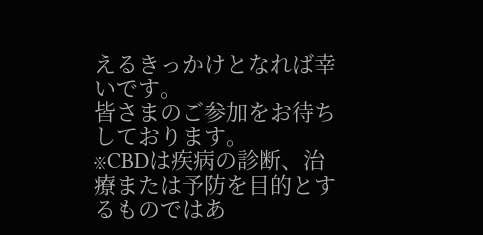えるきっかけとなれば幸いです。
皆さまのご参加をお待ちしております。
※CBDは疾病の診断、治療または予防を目的とするものではあ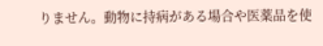りません。動物に持病がある場合や医薬品を使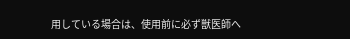用している場合は、使用前に必ず獣医師へ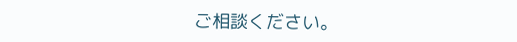ご相談ください。